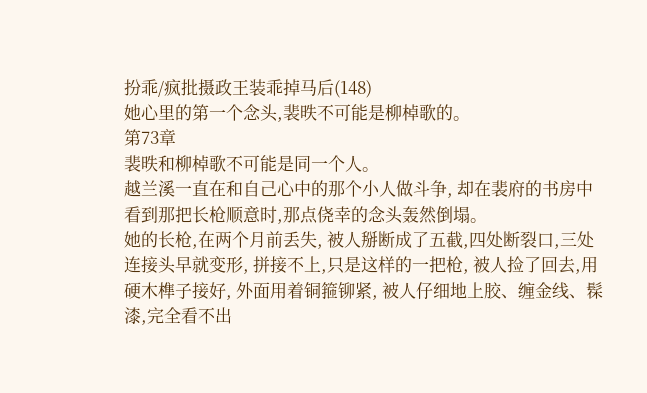扮乖/疯批摄政王装乖掉马后(148)
她心里的第一个念头,裴昳不可能是柳棹歌的。
第73章
裴昳和柳棹歌不可能是同一个人。
越兰溪一直在和自己心中的那个小人做斗争, 却在裴府的书房中看到那把长枪顺意时,那点侥幸的念头轰然倒塌。
她的长枪,在两个月前丢失, 被人掰断成了五截,四处断裂口,三处连接头早就变形, 拼接不上,只是这样的一把枪, 被人捡了回去,用硬木榫子接好, 外面用着铜箍铆紧, 被人仔细地上胶、缠金线、髹漆,完全看不出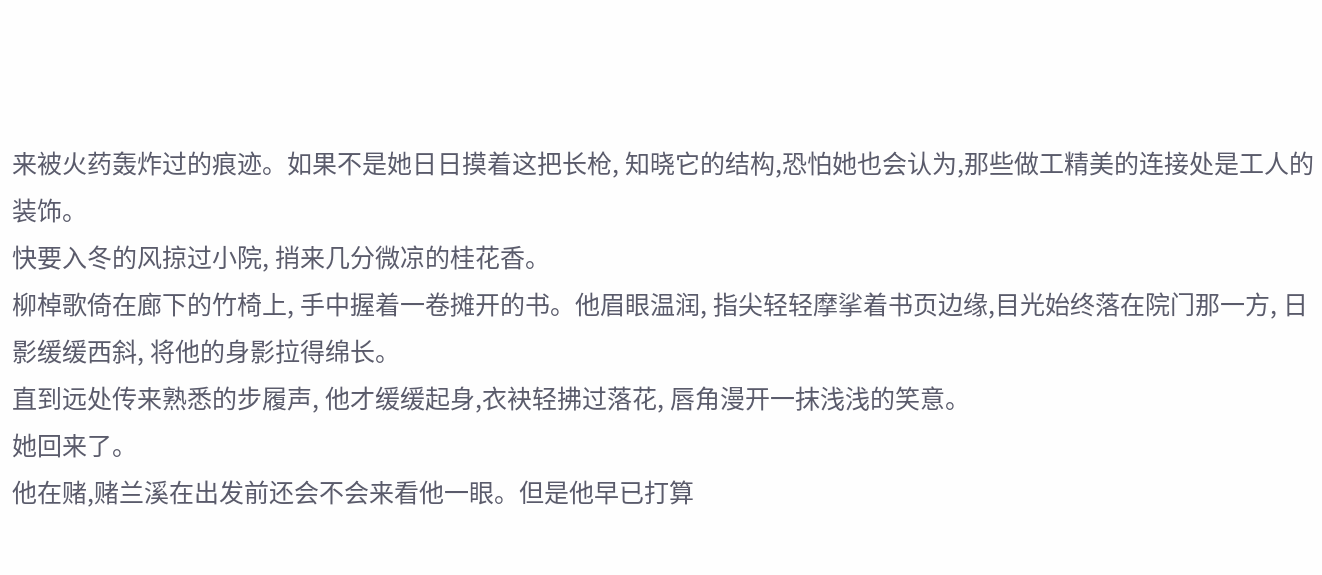来被火药轰炸过的痕迹。如果不是她日日摸着这把长枪, 知晓它的结构,恐怕她也会认为,那些做工精美的连接处是工人的装饰。
快要入冬的风掠过小院, 捎来几分微凉的桂花香。
柳棹歌倚在廊下的竹椅上, 手中握着一卷摊开的书。他眉眼温润, 指尖轻轻摩挲着书页边缘,目光始终落在院门那一方, 日影缓缓西斜, 将他的身影拉得绵长。
直到远处传来熟悉的步履声, 他才缓缓起身,衣袂轻拂过落花, 唇角漫开一抹浅浅的笑意。
她回来了。
他在赌,赌兰溪在出发前还会不会来看他一眼。但是他早已打算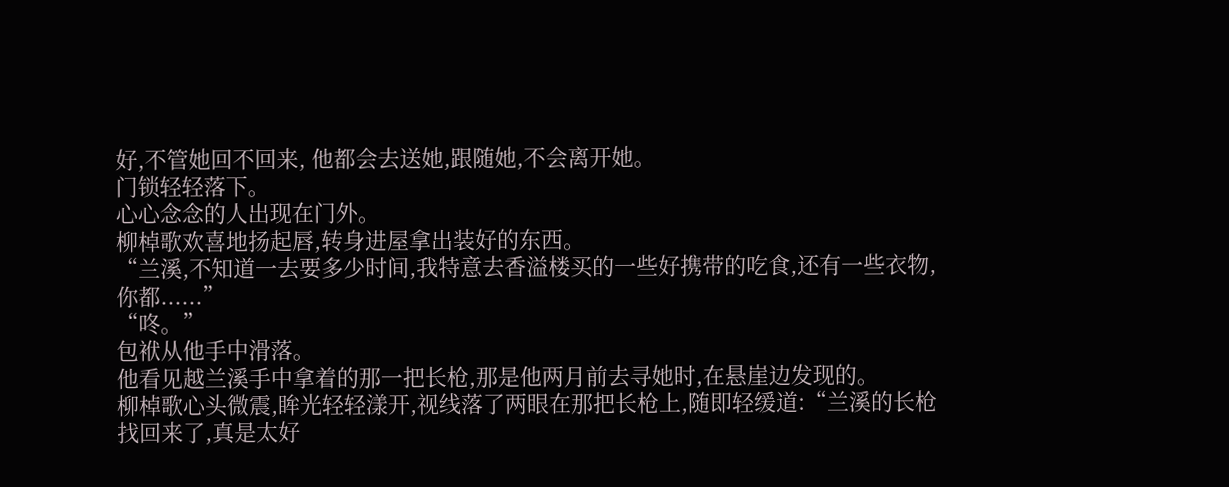好,不管她回不回来, 他都会去送她,跟随她,不会离开她。
门锁轻轻落下。
心心念念的人出现在门外。
柳棹歌欢喜地扬起唇,转身进屋拿出装好的东西。
“兰溪,不知道一去要多少时间,我特意去香溢楼买的一些好携带的吃食,还有一些衣物,你都......”
“咚。”
包袱从他手中滑落。
他看见越兰溪手中拿着的那一把长枪,那是他两月前去寻她时,在悬崖边发现的。
柳棹歌心头微震,眸光轻轻漾开,视线落了两眼在那把长枪上,随即轻缓道:“兰溪的长枪找回来了,真是太好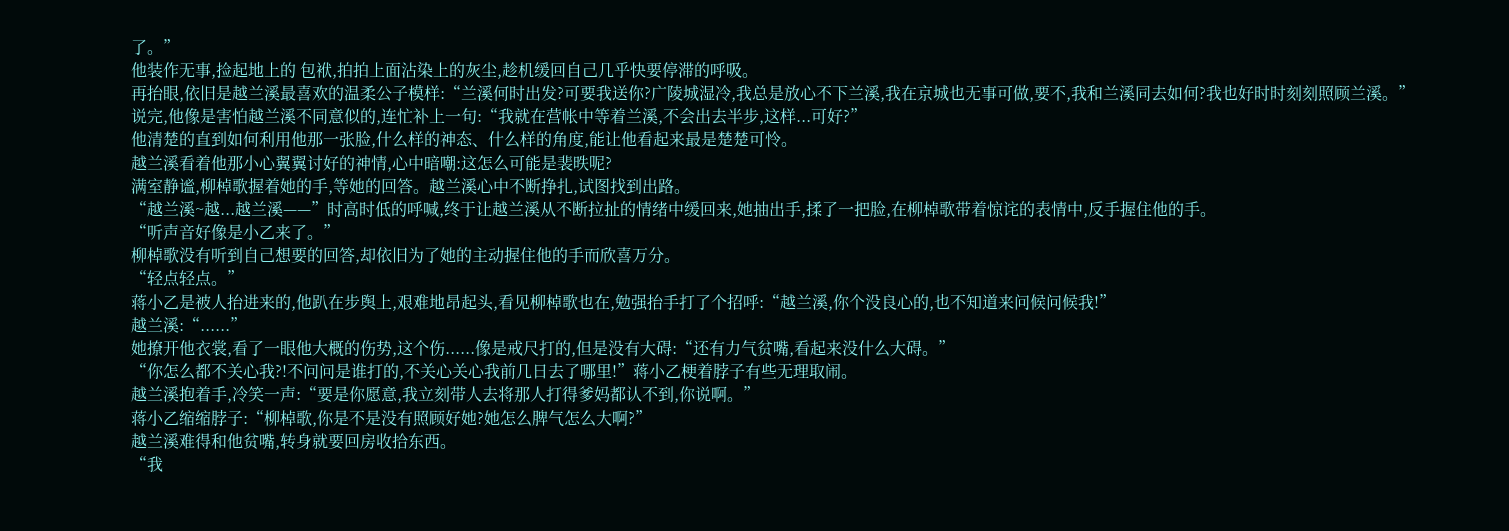了。”
他装作无事,捡起地上的 包袱,拍拍上面沾染上的灰尘,趁机缓回自己几乎快要停滞的呼吸。
再抬眼,依旧是越兰溪最喜欢的温柔公子模样:“兰溪何时出发?可要我送你?广陵城湿冷,我总是放心不下兰溪,我在京城也无事可做,要不,我和兰溪同去如何?我也好时时刻刻照顾兰溪。”
说完,他像是害怕越兰溪不同意似的,连忙补上一句:“我就在营帐中等着兰溪,不会出去半步,这样...可好?”
他清楚的直到如何利用他那一张脸,什么样的神态、什么样的角度,能让他看起来最是楚楚可怜。
越兰溪看着他那小心翼翼讨好的神情,心中暗嘲:这怎么可能是裴昳呢?
满室静谧,柳棹歌握着她的手,等她的回答。越兰溪心中不断挣扎,试图找到出路。
“越兰溪~越...越兰溪——”时高时低的呼喊,终于让越兰溪从不断拉扯的情绪中缓回来,她抽出手,揉了一把脸,在柳棹歌带着惊诧的表情中,反手握住他的手。
“听声音好像是小乙来了。”
柳棹歌没有听到自己想要的回答,却依旧为了她的主动握住他的手而欣喜万分。
“轻点轻点。”
蒋小乙是被人抬进来的,他趴在步舆上,艰难地昂起头,看见柳棹歌也在,勉强抬手打了个招呼:“越兰溪,你个没良心的,也不知道来问候问候我!”
越兰溪:“......”
她撩开他衣裳,看了一眼他大概的伤势,这个伤......像是戒尺打的,但是没有大碍:“还有力气贫嘴,看起来没什么大碍。”
“你怎么都不关心我?!不问问是谁打的,不关心关心我前几日去了哪里!”蒋小乙梗着脖子有些无理取闹。
越兰溪抱着手,冷笑一声:“要是你愿意,我立刻带人去将那人打得爹妈都认不到,你说啊。”
蒋小乙缩缩脖子:“柳棹歌,你是不是没有照顾好她?她怎么脾气怎么大啊?”
越兰溪难得和他贫嘴,转身就要回房收拾东西。
“我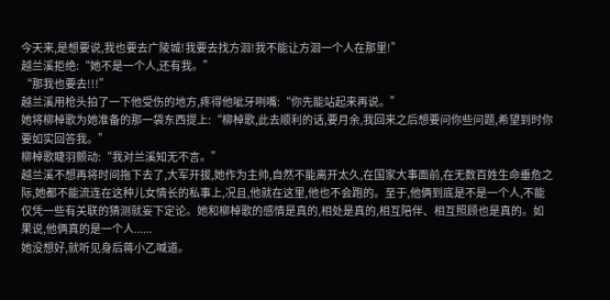今天来,是想要说,我也要去广陵城!我要去找方洄!我不能让方洄一个人在那里!”
越兰溪拒绝:“她不是一个人,还有我。”
“那我也要去!!!”
越兰溪用枪头拍了一下他受伤的地方,疼得他呲牙咧嘴:“你先能站起来再说。”
她将柳棹歌为她准备的那一袋东西提上:“柳棹歌,此去顺利的话,要月余,我回来之后想要问你些问题,希望到时你要如实回答我。”
柳棹歌睫羽颤动:“我对兰溪知无不言。”
越兰溪不想再将时间拖下去了,大军开拔,她作为主帅,自然不能离开太久,在国家大事面前,在无数百姓生命垂危之际,她都不能流连在这种儿女情长的私事上,况且,他就在这里,他也不会跑的。至于,他俩到底是不是一个人,不能仅凭一些有关联的猜测就妄下定论。她和柳棹歌的感情是真的,相处是真的,相互陪伴、相互照顾也是真的。如果说,他俩真的是一个人......
她没想好,就听见身后蒋小乙喊道。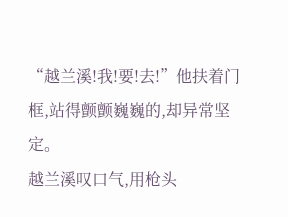“越兰溪!我!要!去!”他扶着门框,站得颤颤巍巍的,却异常坚定。
越兰溪叹口气,用枪头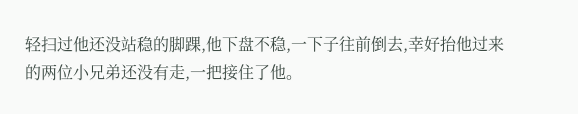轻扫过他还没站稳的脚踝,他下盘不稳,一下子往前倒去,幸好抬他过来的两位小兄弟还没有走,一把接住了他。